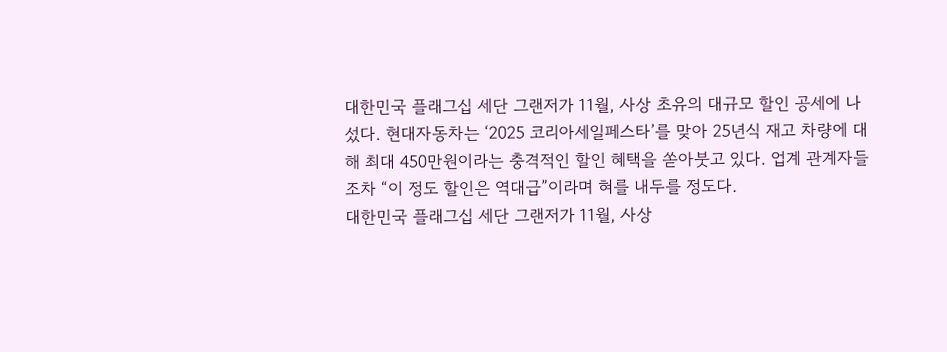대한민국 플래그십 세단 그랜저가 11월, 사상 초유의 대규모 할인 공세에 나섰다. 현대자동차는 ‘2025 코리아세일페스타’를 맞아 25년식 재고 차량에 대해 최대 450만원이라는 충격적인 할인 혜택을 쏟아붓고 있다. 업계 관계자들조차 “이 정도 할인은 역대급”이라며 혀를 내두를 정도다.
대한민국 플래그십 세단 그랜저가 11월, 사상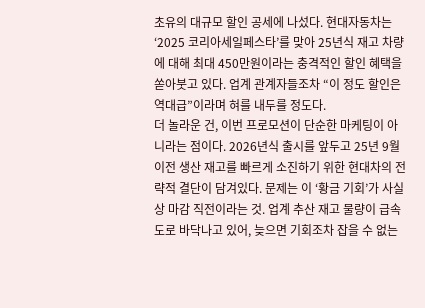초유의 대규모 할인 공세에 나섰다. 현대자동차는 ‘2025 코리아세일페스타’를 맞아 25년식 재고 차량에 대해 최대 450만원이라는 충격적인 할인 혜택을 쏟아붓고 있다. 업계 관계자들조차 “이 정도 할인은 역대급”이라며 혀를 내두를 정도다.
더 놀라운 건, 이번 프로모션이 단순한 마케팅이 아니라는 점이다. 2026년식 출시를 앞두고 25년 9월 이전 생산 재고를 빠르게 소진하기 위한 현대차의 전략적 결단이 담겨있다. 문제는 이 ‘황금 기회’가 사실상 마감 직전이라는 것. 업계 추산 재고 물량이 급속도로 바닥나고 있어, 늦으면 기회조차 잡을 수 없는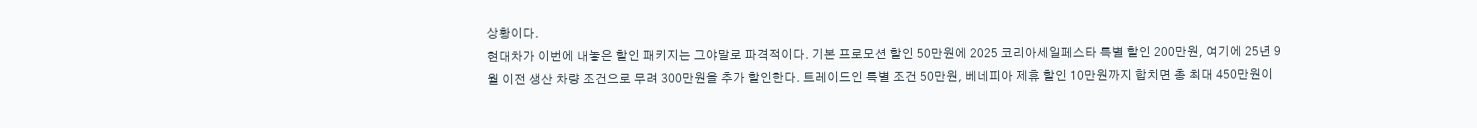상황이다.
현대차가 이번에 내놓은 할인 패키지는 그야말로 파격적이다. 기본 프로모션 할인 50만원에 2025 코리아세일페스타 특별 할인 200만원, 여기에 25년 9월 이전 생산 차량 조건으로 무려 300만원을 추가 할인한다. 트레이드인 특별 조건 50만원, 베네피아 제휴 할인 10만원까지 합치면 총 최대 450만원이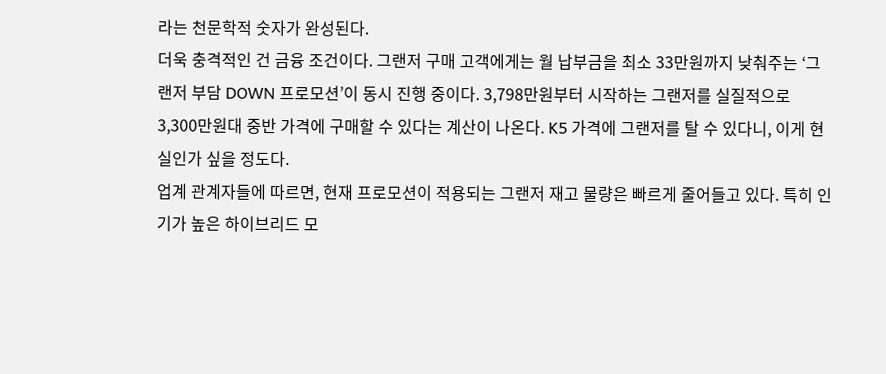라는 천문학적 숫자가 완성된다.
더욱 충격적인 건 금융 조건이다. 그랜저 구매 고객에게는 월 납부금을 최소 33만원까지 낮춰주는 ‘그랜저 부담 DOWN 프로모션’이 동시 진행 중이다. 3,798만원부터 시작하는 그랜저를 실질적으로 3,300만원대 중반 가격에 구매할 수 있다는 계산이 나온다. K5 가격에 그랜저를 탈 수 있다니, 이게 현실인가 싶을 정도다.
업계 관계자들에 따르면, 현재 프로모션이 적용되는 그랜저 재고 물량은 빠르게 줄어들고 있다. 특히 인기가 높은 하이브리드 모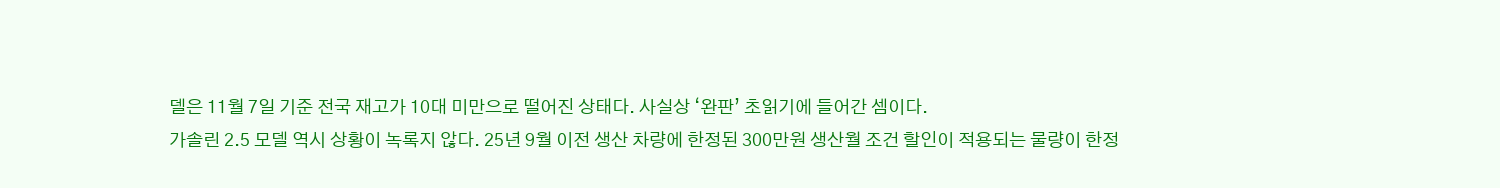델은 11월 7일 기준 전국 재고가 10대 미만으로 떨어진 상태다. 사실상 ‘완판’ 초읽기에 들어간 셈이다.
가솔린 2.5 모델 역시 상황이 녹록지 않다. 25년 9월 이전 생산 차량에 한정된 300만원 생산월 조건 할인이 적용되는 물량이 한정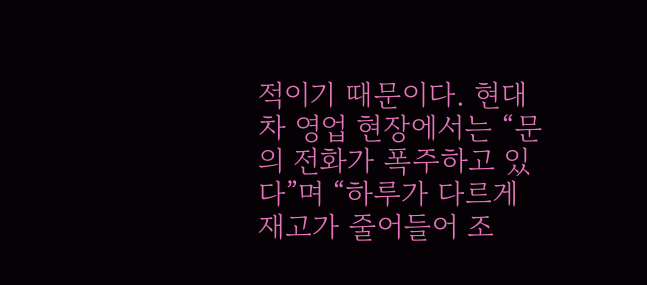적이기 때문이다. 현대차 영업 현장에서는 “문의 전화가 폭주하고 있다”며 “하루가 다르게 재고가 줄어들어 조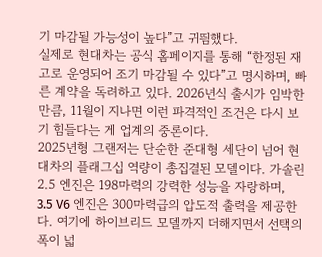기 마감될 가능성이 높다”고 귀띔했다.
실제로 현대차는 공식 홈페이지를 통해 “한정된 재고로 운영되어 조기 마감될 수 있다”고 명시하며, 빠른 계약을 독려하고 있다. 2026년식 출시가 임박한 만큼, 11월이 지나면 이런 파격적인 조건은 다시 보기 힘들다는 게 업계의 중론이다.
2025년형 그랜저는 단순한 준대형 세단이 넘어 현대차의 플래그십 역량이 총집결된 모델이다. 가솔린 2.5 엔진은 198마력의 강력한 성능을 자랑하며, 3.5 V6 엔진은 300마력급의 압도적 출력을 제공한다. 여기에 하이브리드 모델까지 더해지면서 선택의 폭이 넓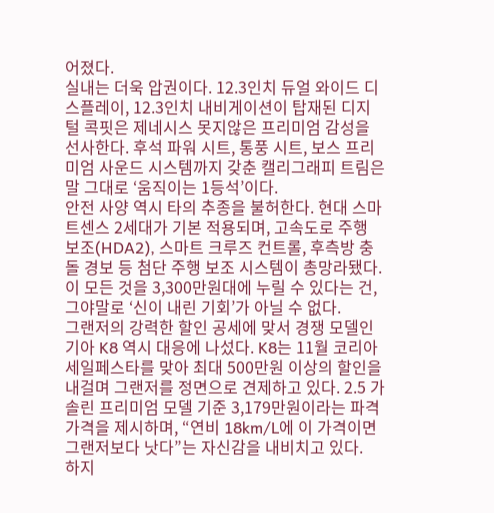어졌다.
실내는 더욱 압권이다. 12.3인치 듀얼 와이드 디스플레이, 12.3인치 내비게이션이 탑재된 디지털 콕핏은 제네시스 못지않은 프리미엄 감성을 선사한다. 후석 파워 시트, 통풍 시트, 보스 프리미엄 사운드 시스템까지 갖춘 캘리그래피 트림은 말 그대로 ‘움직이는 1등석’이다.
안전 사양 역시 타의 추종을 불허한다. 현대 스마트센스 2세대가 기본 적용되며, 고속도로 주행 보조(HDA2), 스마트 크루즈 컨트롤, 후측방 충돌 경보 등 첨단 주행 보조 시스템이 총망라됐다. 이 모든 것을 3,300만원대에 누릴 수 있다는 건, 그야말로 ‘신이 내린 기회’가 아닐 수 없다.
그랜저의 강력한 할인 공세에 맞서 경쟁 모델인 기아 K8 역시 대응에 나섰다. K8는 11월 코리아세일페스타를 맞아 최대 500만원 이상의 할인을 내걸며 그랜저를 정면으로 견제하고 있다. 2.5 가솔린 프리미엄 모델 기준 3,179만원이라는 파격 가격을 제시하며, “연비 18km/L에 이 가격이면 그랜저보다 낫다”는 자신감을 내비치고 있다.
하지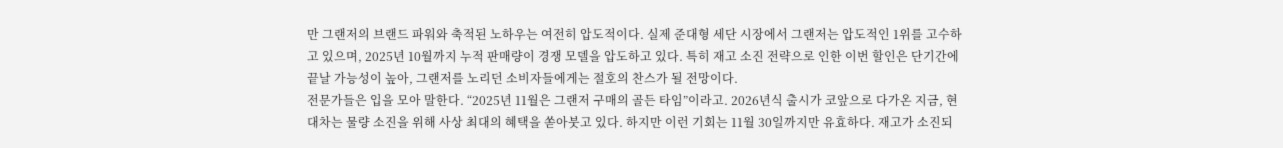만 그랜저의 브랜드 파워와 축적된 노하우는 여전히 압도적이다. 실제 준대형 세단 시장에서 그랜저는 압도적인 1위를 고수하고 있으며, 2025년 10월까지 누적 판매량이 경쟁 모델을 압도하고 있다. 특히 재고 소진 전략으로 인한 이번 할인은 단기간에 끝날 가능성이 높아, 그랜저를 노리던 소비자들에게는 절호의 찬스가 될 전망이다.
전문가들은 입을 모아 말한다. “2025년 11월은 그랜저 구매의 골든 타임”이라고. 2026년식 출시가 코앞으로 다가온 지금, 현대차는 물량 소진을 위해 사상 최대의 혜택을 쏟아붓고 있다. 하지만 이런 기회는 11월 30일까지만 유효하다. 재고가 소진되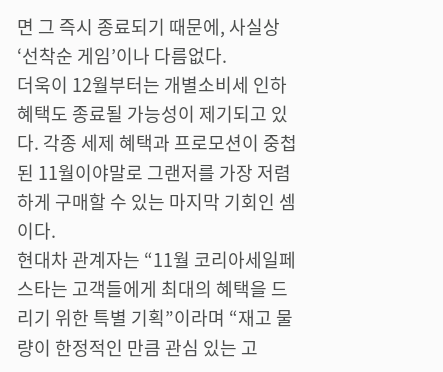면 그 즉시 종료되기 때문에, 사실상 ‘선착순 게임’이나 다름없다.
더욱이 12월부터는 개별소비세 인하 혜택도 종료될 가능성이 제기되고 있다. 각종 세제 혜택과 프로모션이 중첩된 11월이야말로 그랜저를 가장 저렴하게 구매할 수 있는 마지막 기회인 셈이다.
현대차 관계자는 “11월 코리아세일페스타는 고객들에게 최대의 혜택을 드리기 위한 특별 기획”이라며 “재고 물량이 한정적인 만큼 관심 있는 고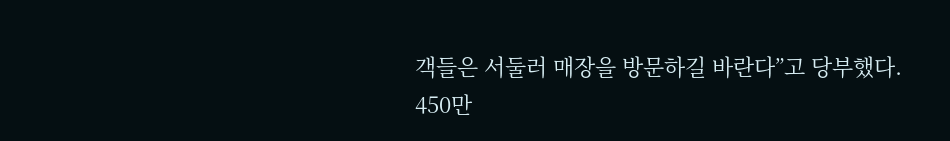객들은 서둘러 매장을 방문하길 바란다”고 당부했다.
450만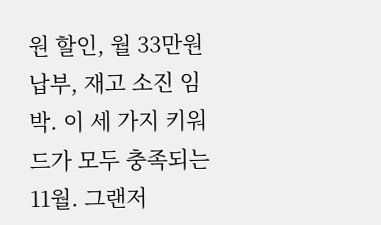원 할인, 월 33만원 납부, 재고 소진 임박. 이 세 가지 키워드가 모두 충족되는 11월. 그랜저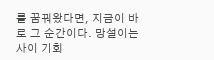를 꿈꿔왔다면, 지금이 바로 그 순간이다. 망설이는 사이 기회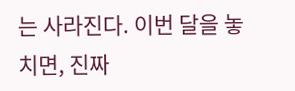는 사라진다. 이번 달을 놓치면, 진짜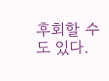후회할 수도 있다.